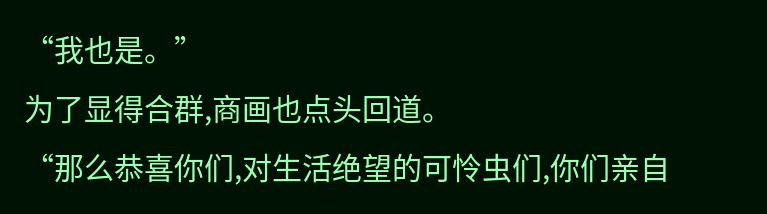“我也是。”
为了显得合群,商画也点头回道。
“那么恭喜你们,对生活绝望的可怜虫们,你们亲自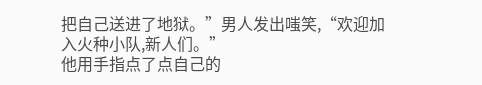把自己送进了地狱。”男人发出嗤笑,“欢迎加入火种小队,新人们。”
他用手指点了点自己的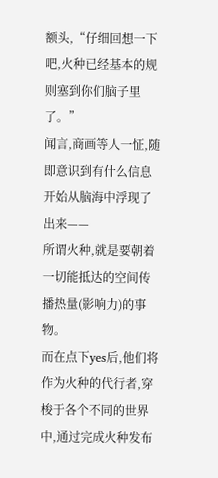额头,“仔细回想一下吧,火种已经基本的规则塞到你们脑子里了。”
闻言,商画等人一怔,随即意识到有什么信息开始从脑海中浮现了出来——
所谓火种,就是要朝着一切能抵达的空间传播热量(影响力)的事物。
而在点下yes后,他们将作为火种的代行者,穿梭于各个不同的世界中,通过完成火种发布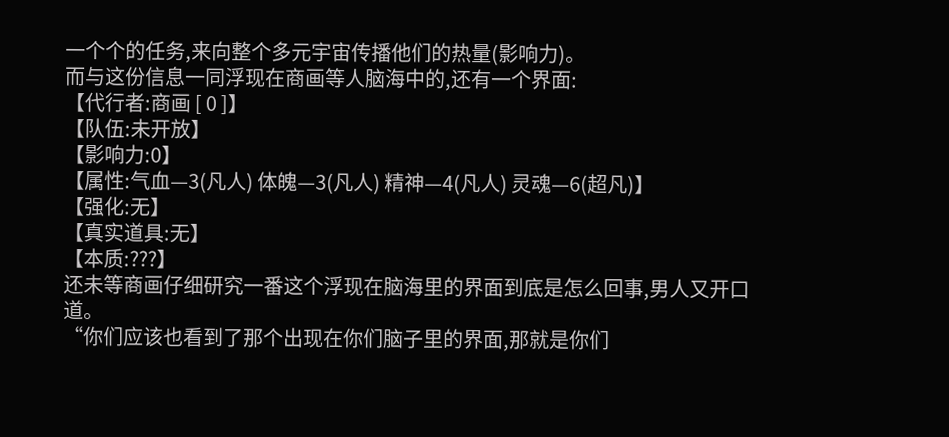一个个的任务,来向整个多元宇宙传播他们的热量(影响力)。
而与这份信息一同浮现在商画等人脑海中的,还有一个界面:
【代行者:商画 [ 0 ]】
【队伍:未开放】
【影响力:0】
【属性:气血—3(凡人) 体魄—3(凡人) 精神—4(凡人) 灵魂—6(超凡)】
【强化:无】
【真实道具:无】
【本质:???】
还未等商画仔细研究一番这个浮现在脑海里的界面到底是怎么回事,男人又开口道。
“你们应该也看到了那个出现在你们脑子里的界面,那就是你们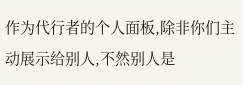作为代行者的个人面板,除非你们主动展示给别人,不然别人是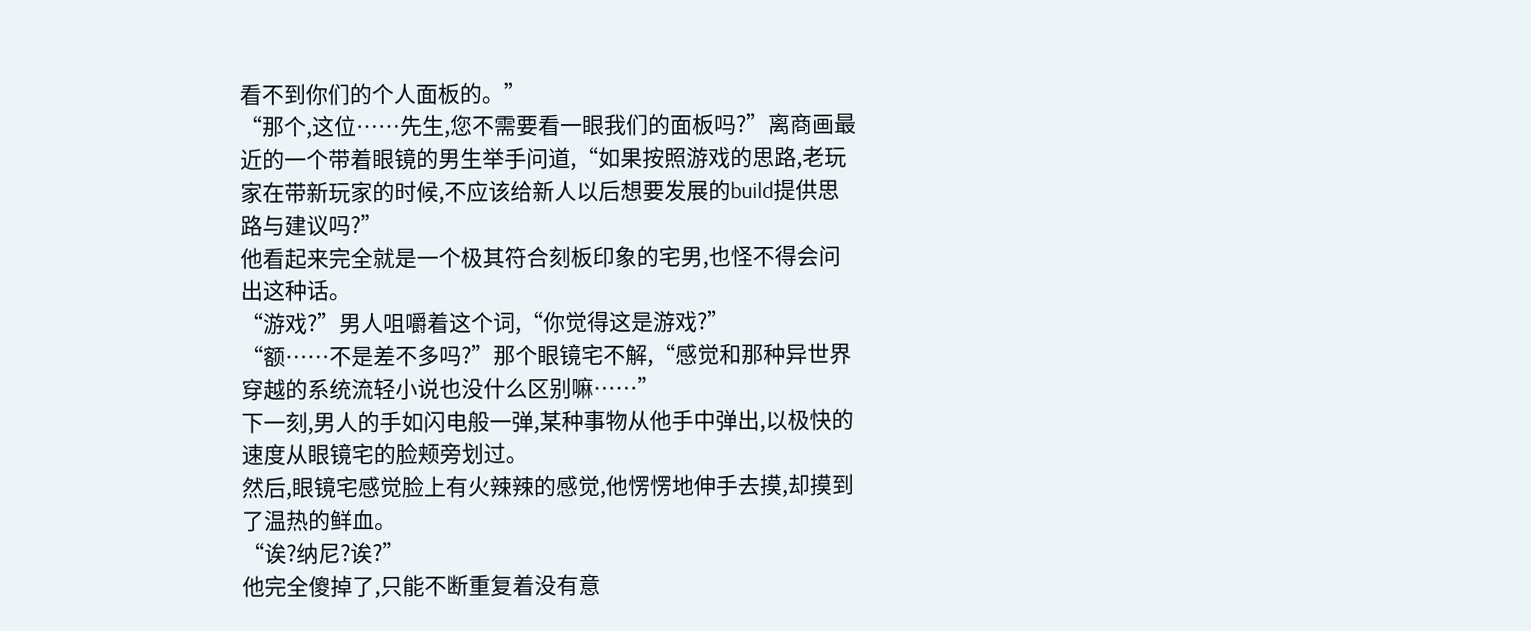看不到你们的个人面板的。”
“那个,这位……先生,您不需要看一眼我们的面板吗?”离商画最近的一个带着眼镜的男生举手问道,“如果按照游戏的思路,老玩家在带新玩家的时候,不应该给新人以后想要发展的build提供思路与建议吗?”
他看起来完全就是一个极其符合刻板印象的宅男,也怪不得会问出这种话。
“游戏?”男人咀嚼着这个词,“你觉得这是游戏?”
“额……不是差不多吗?”那个眼镜宅不解,“感觉和那种异世界穿越的系统流轻小说也没什么区别嘛……”
下一刻,男人的手如闪电般一弹,某种事物从他手中弹出,以极快的速度从眼镜宅的脸颊旁划过。
然后,眼镜宅感觉脸上有火辣辣的感觉,他愣愣地伸手去摸,却摸到了温热的鲜血。
“诶?纳尼?诶?”
他完全傻掉了,只能不断重复着没有意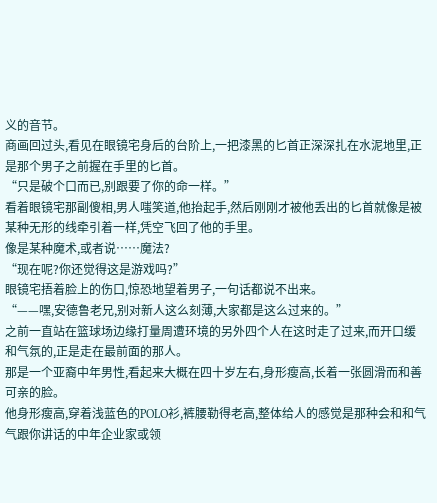义的音节。
商画回过头,看见在眼镜宅身后的台阶上,一把漆黑的匕首正深深扎在水泥地里,正是那个男子之前握在手里的匕首。
“只是破个口而已,别跟要了你的命一样。”
看着眼镜宅那副傻相,男人嗤笑道,他抬起手,然后刚刚才被他丢出的匕首就像是被某种无形的线牵引着一样,凭空飞回了他的手里。
像是某种魔术,或者说……魔法?
“现在呢?你还觉得这是游戏吗?”
眼镜宅捂着脸上的伤口,惊恐地望着男子,一句话都说不出来。
“——嘿,安德鲁老兄,别对新人这么刻薄,大家都是这么过来的。”
之前一直站在篮球场边缘打量周遭环境的另外四个人在这时走了过来,而开口缓和气氛的,正是走在最前面的那人。
那是一个亚裔中年男性,看起来大概在四十岁左右,身形瘦高,长着一张圆滑而和善可亲的脸。
他身形瘦高,穿着浅蓝色的POLO衫,裤腰勒得老高,整体给人的感觉是那种会和和气气跟你讲话的中年企业家或领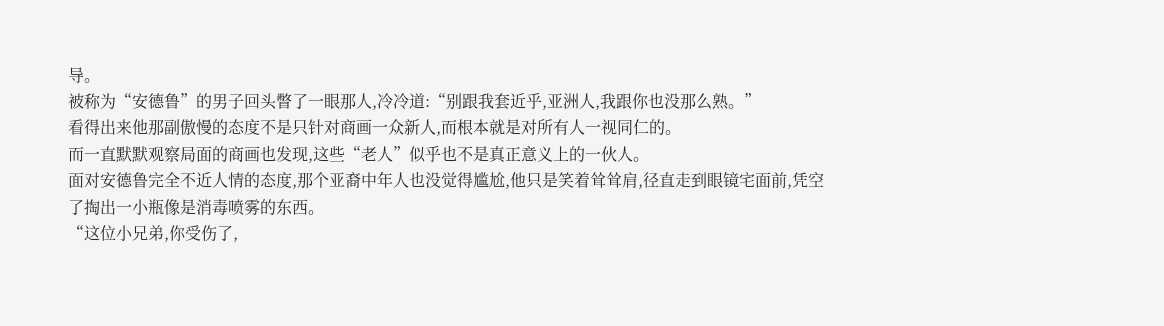导。
被称为“安德鲁”的男子回头瞥了一眼那人,冷冷道:“别跟我套近乎,亚洲人,我跟你也没那么熟。”
看得出来他那副傲慢的态度不是只针对商画一众新人,而根本就是对所有人一视同仁的。
而一直默默观察局面的商画也发现,这些“老人”似乎也不是真正意义上的一伙人。
面对安德鲁完全不近人情的态度,那个亚裔中年人也没觉得尴尬,他只是笑着耸耸肩,径直走到眼镜宅面前,凭空了掏出一小瓶像是消毒喷雾的东西。
“这位小兄弟,你受伤了,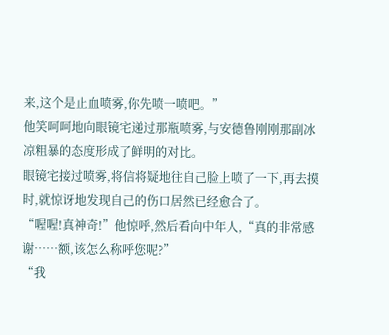来,这个是止血喷雾,你先喷一喷吧。”
他笑呵呵地向眼镜宅递过那瓶喷雾,与安德鲁刚刚那副冰凉粗暴的态度形成了鲜明的对比。
眼镜宅接过喷雾,将信将疑地往自己脸上喷了一下,再去摸时,就惊讶地发现自己的伤口居然已经愈合了。
“喔喔!真神奇!”他惊呼,然后看向中年人,“真的非常感谢……额,该怎么称呼您呢?”
“我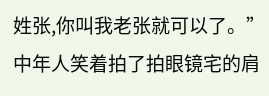姓张,你叫我老张就可以了。”中年人笑着拍了拍眼镜宅的肩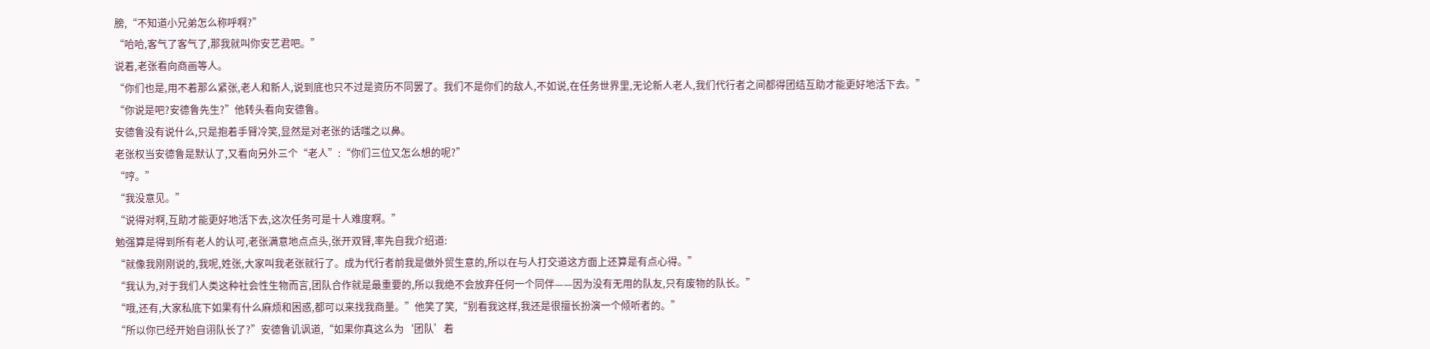膀,“不知道小兄弟怎么称呼啊?”
“哈哈,客气了客气了,那我就叫你安艺君吧。”
说着,老张看向商画等人。
“你们也是,用不着那么紧张,老人和新人,说到底也只不过是资历不同罢了。我们不是你们的敌人,不如说,在任务世界里,无论新人老人,我们代行者之间都得团结互助才能更好地活下去。”
“你说是吧?安德鲁先生?”他转头看向安德鲁。
安德鲁没有说什么,只是抱着手臂冷笑,显然是对老张的话嗤之以鼻。
老张权当安德鲁是默认了,又看向另外三个“老人”:“你们三位又怎么想的呢?”
“哼。”
“我没意见。”
“说得对啊,互助才能更好地活下去,这次任务可是十人难度啊。”
勉强算是得到所有老人的认可,老张满意地点点头,张开双臂,率先自我介绍道:
“就像我刚刚说的,我呢,姓张,大家叫我老张就行了。成为代行者前我是做外贸生意的,所以在与人打交道这方面上还算是有点心得。”
“我认为,对于我们人类这种社会性生物而言,团队合作就是最重要的,所以我绝不会放弃任何一个同伴——因为没有无用的队友,只有废物的队长。”
“哦,还有,大家私底下如果有什么麻烦和困惑,都可以来找我商量。”他笑了笑,“别看我这样,我还是很擅长扮演一个倾听者的。”
“所以你已经开始自诩队长了?”安德鲁讥讽道,“如果你真这么为‘团队’着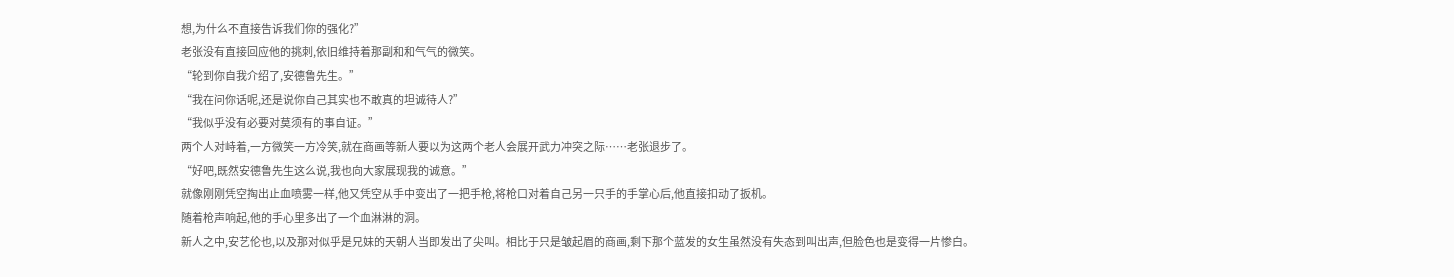想,为什么不直接告诉我们你的强化?”
老张没有直接回应他的挑刺,依旧维持着那副和和气气的微笑。
“轮到你自我介绍了,安德鲁先生。”
“我在问你话呢,还是说你自己其实也不敢真的坦诚待人?”
“我似乎没有必要对莫须有的事自证。”
两个人对峙着,一方微笑一方冷笑,就在商画等新人要以为这两个老人会展开武力冲突之际……老张退步了。
“好吧,既然安德鲁先生这么说,我也向大家展现我的诚意。”
就像刚刚凭空掏出止血喷雾一样,他又凭空从手中变出了一把手枪,将枪口对着自己另一只手的手掌心后,他直接扣动了扳机。
随着枪声响起,他的手心里多出了一个血淋淋的洞。
新人之中,安艺伦也,以及那对似乎是兄妹的天朝人当即发出了尖叫。相比于只是皱起眉的商画,剩下那个蓝发的女生虽然没有失态到叫出声,但脸色也是变得一片惨白。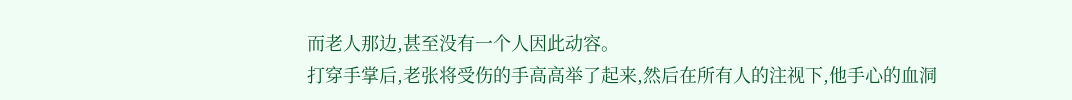而老人那边,甚至没有一个人因此动容。
打穿手掌后,老张将受伤的手高高举了起来,然后在所有人的注视下,他手心的血洞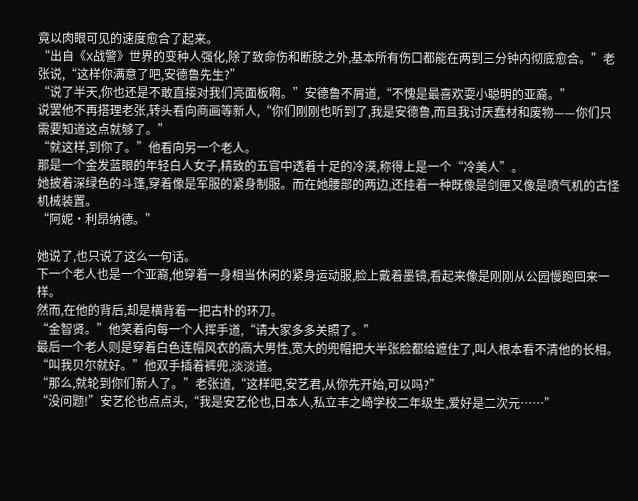竟以肉眼可见的速度愈合了起来。
“出自《X战警》世界的变种人强化,除了致命伤和断肢之外,基本所有伤口都能在两到三分钟内彻底愈合。”老张说,“这样你满意了吧,安德鲁先生?”
“说了半天,你也还是不敢直接对我们亮面板啊。”安德鲁不屑道,“不愧是最喜欢耍小聪明的亚裔。”
说罢他不再搭理老张,转头看向商画等新人,“你们刚刚也听到了,我是安德鲁,而且我讨厌蠢材和废物——你们只需要知道这点就够了。”
“就这样,到你了。”他看向另一个老人。
那是一个金发蓝眼的年轻白人女子,精致的五官中透着十足的冷漠,称得上是一个“冷美人”。
她披着深绿色的斗篷,穿着像是军服的紧身制服。而在她腰部的两边,还挂着一种既像是剑匣又像是喷气机的古怪机械装置。
“阿妮·利昂纳德。”

她说了,也只说了这么一句话。
下一个老人也是一个亚裔,他穿着一身相当休闲的紧身运动服,脸上戴着墨镜,看起来像是刚刚从公园慢跑回来一样。
然而,在他的背后,却是横背着一把古朴的环刀。
“金智贤。”他笑着向每一个人挥手道,“请大家多多关照了。”
最后一个老人则是穿着白色连帽风衣的高大男性,宽大的兜帽把大半张脸都给遮住了,叫人根本看不清他的长相。
“叫我贝尔就好。”他双手插着裤兜,淡淡道。
“那么,就轮到你们新人了。”老张道,“这样吧,安艺君,从你先开始,可以吗?”
“没问题!”安艺伦也点点头,“我是安艺伦也,日本人,私立丰之崎学校二年级生,爱好是二次元……”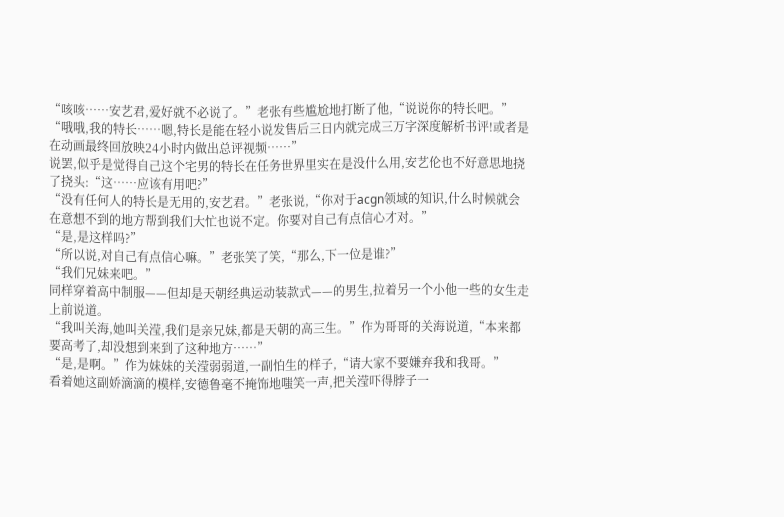“咳咳……安艺君,爱好就不必说了。”老张有些尴尬地打断了他,“说说你的特长吧。”
“哦哦,我的特长……嗯,特长是能在轻小说发售后三日内就完成三万字深度解析书评!或者是在动画最终回放映24小时内做出总评视频……”
说罢,似乎是觉得自己这个宅男的特长在任务世界里实在是没什么用,安艺伦也不好意思地挠了挠头:“这……应该有用吧?”
“没有任何人的特长是无用的,安艺君。”老张说,“你对于acgn领域的知识,什么时候就会在意想不到的地方帮到我们大忙也说不定。你要对自己有点信心才对。”
“是,是这样吗?”
“所以说,对自己有点信心嘛。”老张笑了笑,“那么,下一位是谁?”
“我们兄妹来吧。”
同样穿着高中制服——但却是天朝经典运动装款式——的男生,拉着另一个小他一些的女生走上前说道。
“我叫关海,她叫关滢,我们是亲兄妹,都是天朝的高三生。”作为哥哥的关海说道,“本来都要高考了,却没想到来到了这种地方……”
“是,是啊。”作为妹妹的关滢弱弱道,一副怕生的样子,“请大家不要嫌弃我和我哥。”
看着她这副娇滴滴的模样,安德鲁毫不掩饰地嗤笑一声,把关滢吓得脖子一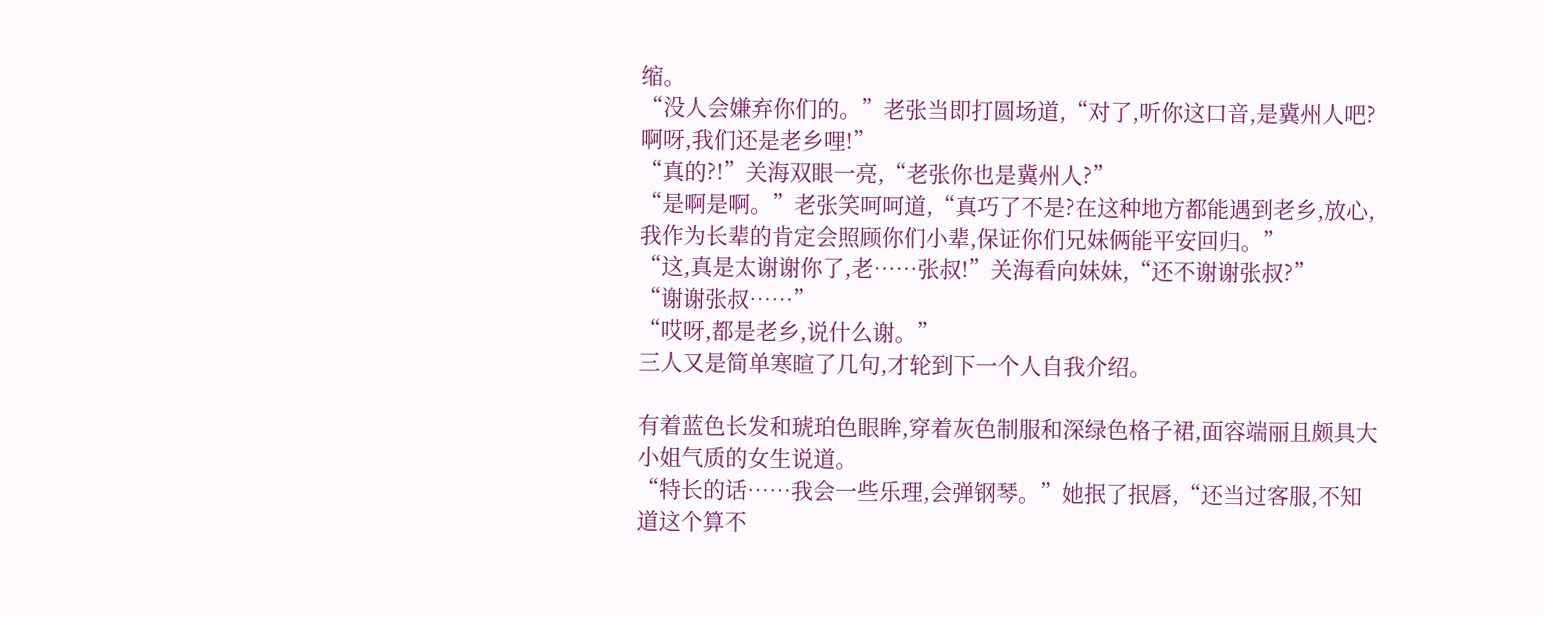缩。
“没人会嫌弃你们的。”老张当即打圆场道,“对了,听你这口音,是冀州人吧?啊呀,我们还是老乡哩!”
“真的?!”关海双眼一亮,“老张你也是冀州人?”
“是啊是啊。”老张笑呵呵道,“真巧了不是?在这种地方都能遇到老乡,放心,我作为长辈的肯定会照顾你们小辈,保证你们兄妹俩能平安回归。”
“这,真是太谢谢你了,老……张叔!”关海看向妹妹,“还不谢谢张叔?”
“谢谢张叔……”
“哎呀,都是老乡,说什么谢。”
三人又是简单寒暄了几句,才轮到下一个人自我介绍。

有着蓝色长发和琥珀色眼眸,穿着灰色制服和深绿色格子裙,面容端丽且颇具大小姐气质的女生说道。
“特长的话……我会一些乐理,会弹钢琴。”她抿了抿唇,“还当过客服,不知道这个算不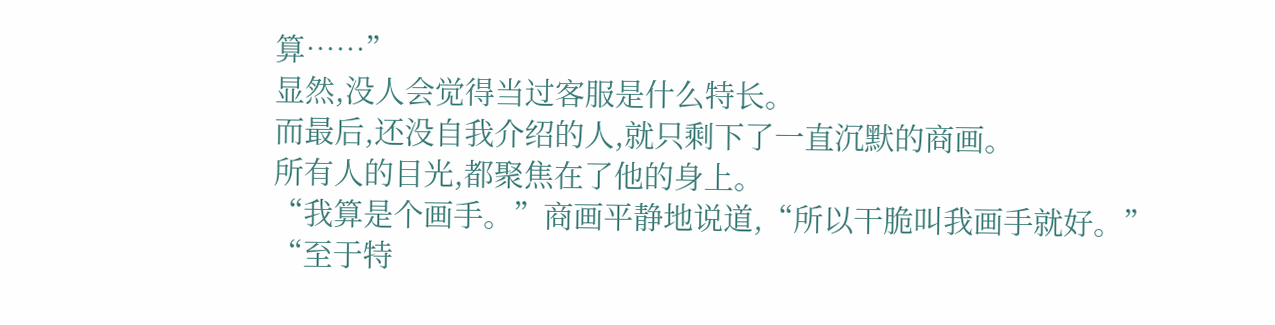算……”
显然,没人会觉得当过客服是什么特长。
而最后,还没自我介绍的人,就只剩下了一直沉默的商画。
所有人的目光,都聚焦在了他的身上。
“我算是个画手。”商画平静地说道,“所以干脆叫我画手就好。”
“至于特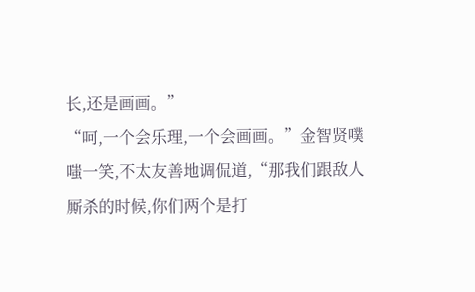长,还是画画。”
“呵,一个会乐理,一个会画画。”金智贤噗嗤一笑,不太友善地调侃道,“那我们跟敌人厮杀的时候,你们两个是打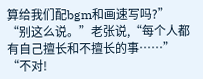算给我们配bgm和画速写吗?”
“别这么说。”老张说,“每个人都有自己擅长和不擅长的事……”
“不对!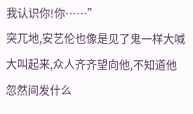我认识你!你……”
突兀地,安艺伦也像是见了鬼一样大喊大叫起来,众人齐齐望向他,不知道他忽然间发什么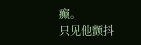癫。
只见他颤抖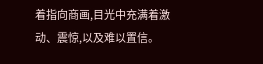着指向商画,目光中充满着激动、震惊,以及难以置信。